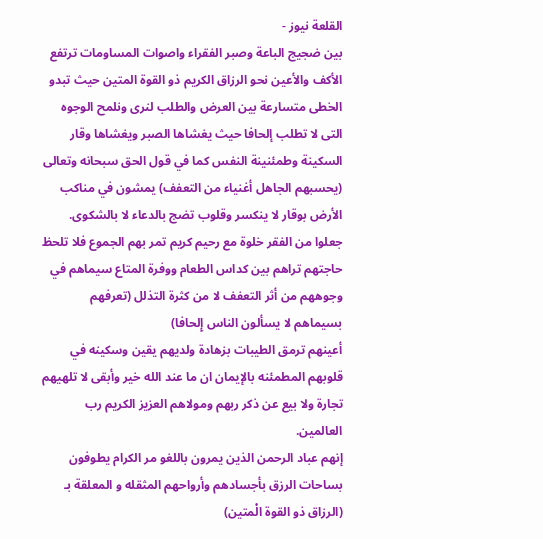القلعة نيوز -
بين ضجيج الباعة وصبر الفقراء واصوات المساومات ترتفع الأكف والأعين نحو الرزاق الكريم ذو القوة المتين حيث تبدو الخطى متسارعة بين العرض والطلب لنرى ونلمح الوجوه التى لا تطلب إلحافا حيث يغشاها الصبر ويغشاها وقار السكينة وطمئنينة النفس كما في قول الحق سبحانه وتعالى (يحسبهم الجاهل أغنياء من التعفف) يمشون في مناكب الأرض بوقار لا ينكسر وقلوب تضج بالدعاء لا بالشكوى.
جعلوا من الفقر خلوة مع رحيم كريم تمر بهم الجموع فلا تلحظ حاجتهم تراهم بين كداس الطعام ووفرة المتاع سيماهم في وجوههم من أثر التعفف لا من كثرة التذلل (تعرفهم بسيماهم لا يسألون الناس إِلحافا)
أعينهم ترمق الطيبات بزهادة ولديهم يقين وسكينه في قلوبهم المطمئنه بالإيمان ان ما عند الله خير وأبقى لا تلهيهم تجارة ولا بيع عن ذكر ربهم ومولاهم العزيز الكريم رب العالمين.
إنهم عباد الرحمن الذين يمرون باللغو مر الكرام يطوفون بساحات الرزق بأجسادهم وأرواحهم المثقله و المعلقة بـ (الرزاق ذو القوة الْمتين)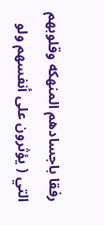رفقا باجسادهم المنهكه وقلوبهم التي ( يؤثرون على أنفسهم ولو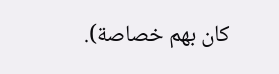كان بهم خصاصة).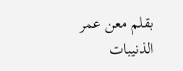بقلم معن عمر الذنيبات